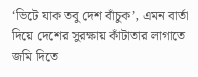‘ভিটে যাক তবু দেশ বাঁচুক’, এমন বার্তা দিয়ে দেশের সুরক্ষায় কাঁটাতার লাগাতে জমি দিতে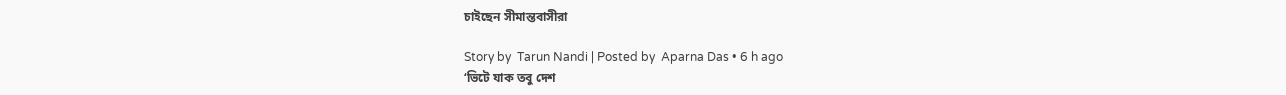চাইছেন সীমান্তবাসীরা

Story by  Tarun Nandi | Posted by  Aparna Das • 6 h ago
‘ভিটে যাক তবু দেশ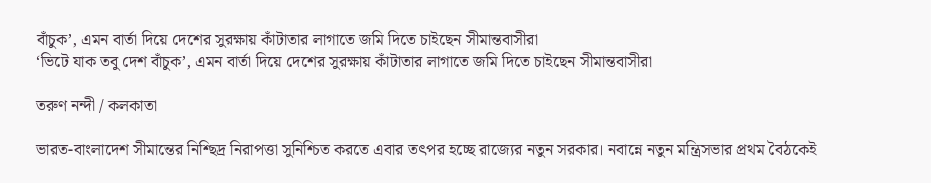বাঁচুক’, এমন বার্তা দিয়ে দেশের সুরক্ষায় কাঁটাতার লাগাতে জমি দিতে চাইছেন সীমান্তবাসীরা
‘ভিটে যাক তবু দেশ বাঁচুক’, এমন বার্তা দিয়ে দেশের সুরক্ষায় কাঁটাতার লাগাতে জমি দিতে চাইছেন সীমান্তবাসীরা

তরুণ নন্দী / কলকাতা

ভারত-বাংলাদেশ সীমান্তের নিশ্ছিদ্র নিরাপত্তা সুনিশ্চিত করতে এবার তৎপর হচ্ছে রাজ্যের নতুন সরকার। নবান্নে নতুন মন্ত্রিসভার প্রথম বৈঠকেই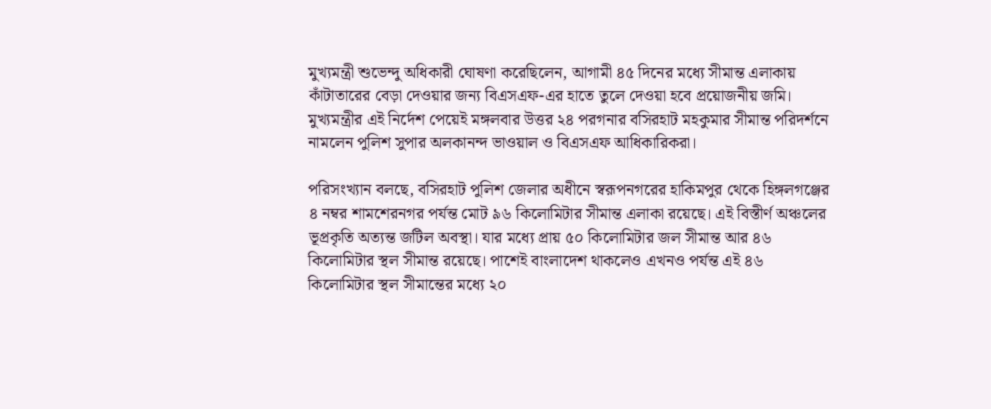মুখ্যমন্ত্রী শুভেন্দু অধিকারী ঘোষণা করেছিলেন, আগামী ৪৫ দিনের মধ্যে সীমান্ত এলাকায় কাঁটাতারের বেড়া দেওয়ার জন্য বিএসএফ-এর হাতে তুলে দেওয়া হবে প্রয়োজনীয় জমি। মুখ্যমন্ত্রীর এই নির্দেশ পেয়েই মঙ্গলবার উত্তর ২৪ পরগনার বসিরহাট মহকুমার সীমান্ত পরিদর্শনে নামলেন পুলিশ সুপার অলকানন্দ ভাওয়াল ও বিএসএফ আধিকারিকরা।

পরিসংখ্যান বলছে, বসিরহাট পুলিশ জেলার অধীনে স্বরূপনগরের হাকিমপুর থেকে হিঙ্গলগঞ্জের ৪ নম্বর শামশেরনগর পর্যন্ত মোট ৯৬ কিলোমিটার সীমান্ত এলাকা রয়েছে। এই বিস্তীর্ণ অঞ্চলের ভূপ্রকৃতি অত্যন্ত জটিল অবস্থা। যার মধ্যে প্রায় ৫০ কিলোমিটার জল সীমান্ত আর ৪৬ কিলোমিটার স্থল সীমান্ত রয়েছে। পাশেই বাংলাদেশ থাকলেও এখনও পর্যন্ত এই ৪৬ কিলোমিটার স্থল সীমান্তের মধ্যে ২০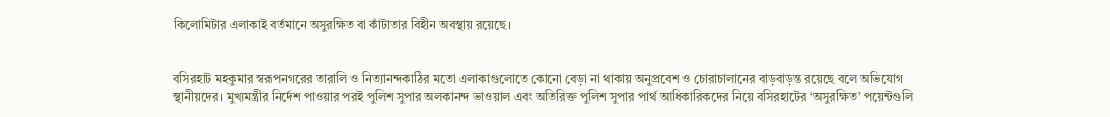কিলোমিটার এলাকাই বর্তমানে অসুরক্ষিত বা কাঁটাতার বিহীন অবস্থায় রয়েছে।


বসিরহাট মহকুমার স্বরূপনগরের তারালি ও নিত্যানন্দকাঠির মতো এলাকাগুলোতে কোনো বেড়া না থাকায় অনুপ্রবেশ ও চোরাচালানের বাড়বাড়ন্ত রয়েছে বলে অভিযোগ স্থানীয়দের। মুখ্যমন্ত্রীর নির্দেশ পাওয়ার পরই পুলিশ সুপার অলকানন্দ ভাওয়াল এবং অতিরিক্ত পুলিশ সুপার পার্থ আধিকারিকদের নিয়ে বসিরহাটের ‘অসুরক্ষিত’ পয়েন্টগুলি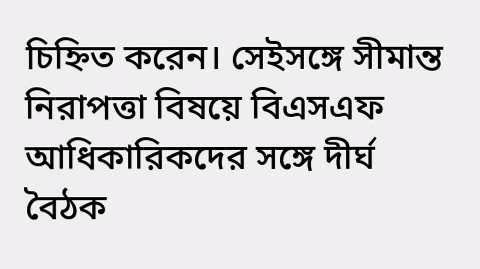চিহ্নিত করেন। সেইসঙ্গে সীমান্ত নিরাপত্তা বিষয়ে বিএসএফ আধিকারিকদের সঙ্গে দীর্ঘ বৈঠক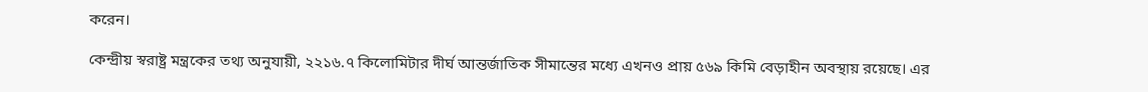করেন।

কেন্দ্রীয় স্বরাষ্ট্র মন্ত্রকের তথ্য অনুযায়ী, ২২১৬.৭ কিলোমিটার দীর্ঘ আন্তর্জাতিক সীমান্তের মধ্যে এখনও প্রায় ৫৬৯ কিমি বেড়াহীন অবস্থায় রয়েছে। এর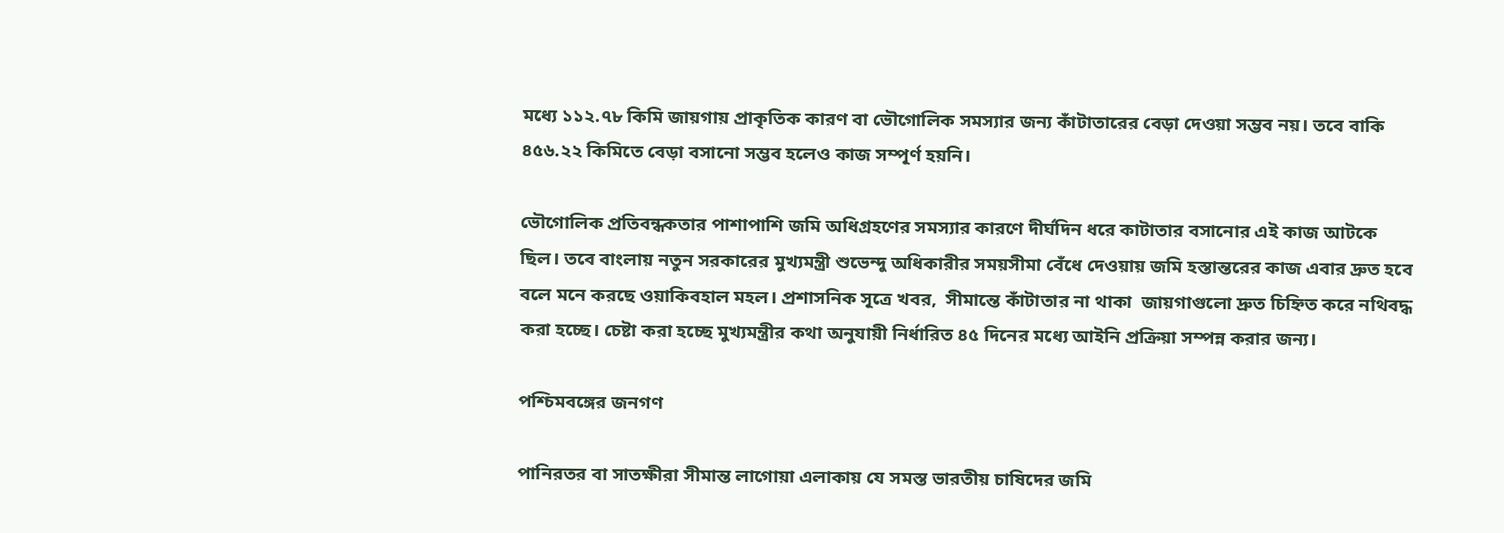মধ্যে ১১২.৭৮ কিমি জায়গায় প্রাকৃতিক কারণ বা ভৌগোলিক সমস্যার জন্য কাঁটাতারের বেড়া দেওয়া সম্ভব নয়। তবে বাকি ৪৫৬.২২ কিমিতে বেড়া বসানো সম্ভব হলেও কাজ সম্পূর্ণ হয়নি।

ভৌগোলিক প্রতিবন্ধকতার পাশাপাশি জমি অধিগ্রহণের সমস্যার কারণে দীর্ঘদিন ধরে কাটাতার বসানোর এই কাজ আটকে ছিল। তবে বাংলায় নতুন সরকারের মুখ্যমন্ত্রী শুভেন্দু অধিকারীর সময়সীমা বেঁধে দেওয়ায় জমি হস্তান্তরের কাজ এবার দ্রুত হবে বলে মনে করছে ওয়াকিবহাল মহল। প্রশাসনিক সূত্রে খবর,  সীমান্তে কাঁটাতার না থাকা  জায়গাগুলো দ্রুত চিহ্নিত করে নথিবদ্ধ করা হচ্ছে। চেষ্টা করা হচ্ছে মুখ্যমন্ত্রীর কথা অনুযায়ী নির্ধারিত ৪৫ দিনের মধ্যে আইনি প্রক্রিয়া সম্পন্ন করার জন্য।

পশ্চিমবঙ্গের জনগণ

পানিরতর বা সাতক্ষীরা সীমান্ত লাগোয়া এলাকায় যে সমস্ত ভারতীয় চাষিদের জমি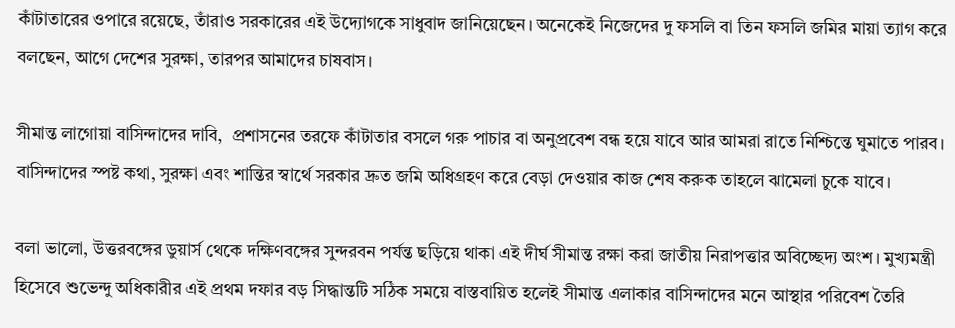কাঁটাতারের ওপারে রয়েছে, তাঁরাও সরকারের এই উদ্যোগকে সাধুবাদ জানিয়েছেন। অনেকেই নিজেদের দু ফসলি বা তিন ফসলি জমির মায়া ত্যাগ করে বলছেন, আগে দেশের সুরক্ষা, তারপর আমাদের চাষবাস।

সীমান্ত লাগোয়া বাসিন্দাদের দাবি,  প্রশাসনের তরফে কাঁটাতার বসলে গরু পাচার বা অনুপ্রবেশ বন্ধ হয়ে যাবে আর আমরা রাতে নিশ্চিন্তে ঘুমাতে পারব। বাসিন্দাদের স্পষ্ট কথা, সুরক্ষা এবং শান্তির স্বার্থে সরকার দ্রুত জমি অধিগ্রহণ করে বেড়া দেওয়ার কাজ শেষ করুক তাহলে ঝামেলা চুকে যাবে।

বলা ভালো, উত্তরবঙ্গের ডুয়ার্স থেকে দক্ষিণবঙ্গের সুন্দরবন পর্যন্ত ছড়িয়ে থাকা এই দীর্ঘ সীমান্ত রক্ষা করা জাতীয় নিরাপত্তার অবিচ্ছেদ্য অংশ। মুখ্যমন্ত্রী হিসেবে শুভেন্দু অধিকারীর এই প্রথম দফার বড় সিদ্ধান্তটি সঠিক সময়ে বাস্তবায়িত হলেই সীমান্ত এলাকার বাসিন্দাদের মনে আস্থার পরিবেশ তৈরি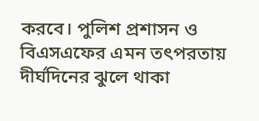করবে। পুলিশ প্রশাসন ও বিএসএফের এমন তৎপরতায় দীর্ঘদিনের ঝুলে থাকা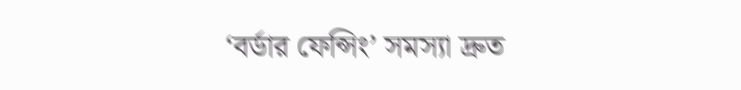‘বর্ডার ফেন্সিং’ সমস্যা দ্রুত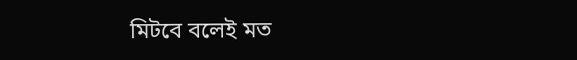মিটবে বলেই মত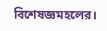বিশেষজ্ঞমহলের।